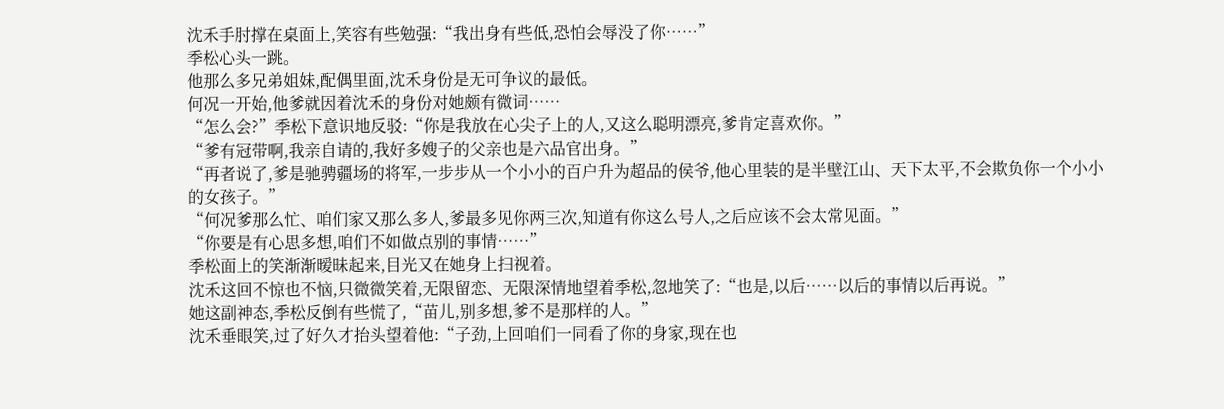沈禾手肘撑在桌面上,笑容有些勉强:“我出身有些低,恐怕会辱没了你……”
季松心头一跳。
他那么多兄弟姐妹,配偶里面,沈禾身份是无可争议的最低。
何况一开始,他爹就因着沈禾的身份对她颇有微词……
“怎么会?”季松下意识地反驳:“你是我放在心尖子上的人,又这么聪明漂亮,爹肯定喜欢你。”
“爹有冠带啊,我亲自请的,我好多嫂子的父亲也是六品官出身。”
“再者说了,爹是驰骋疆场的将军,一步步从一个小小的百户升为超品的侯爷,他心里装的是半壁江山、天下太平,不会欺负你一个小小的女孩子。”
“何况爹那么忙、咱们家又那么多人,爹最多见你两三次,知道有你这么号人,之后应该不会太常见面。”
“你要是有心思多想,咱们不如做点别的事情……”
季松面上的笑渐渐暧昧起来,目光又在她身上扫视着。
沈禾这回不惊也不恼,只微微笑着,无限留恋、无限深情地望着季松,忽地笑了:“也是,以后……以后的事情以后再说。”
她这副神态,季松反倒有些慌了,“苗儿,别多想,爹不是那样的人。”
沈禾垂眼笑,过了好久才抬头望着他:“子劲,上回咱们一同看了你的身家,现在也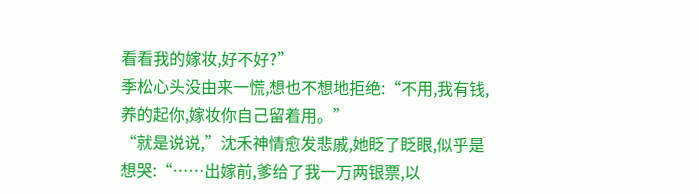看看我的嫁妆,好不好?”
季松心头没由来一慌,想也不想地拒绝:“不用,我有钱,养的起你,嫁妆你自己留着用。”
“就是说说,”沈禾神情愈发悲戚,她眨了眨眼,似乎是想哭:“……出嫁前,爹给了我一万两银票,以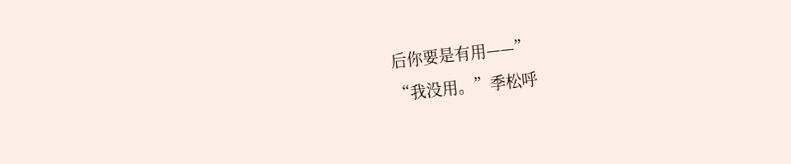后你要是有用——”
“我没用。”季松呼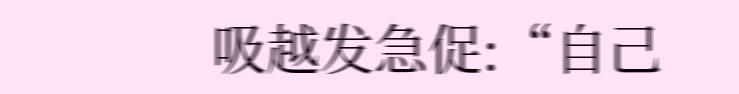吸越发急促:“自己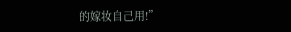的嫁妆自己用!”